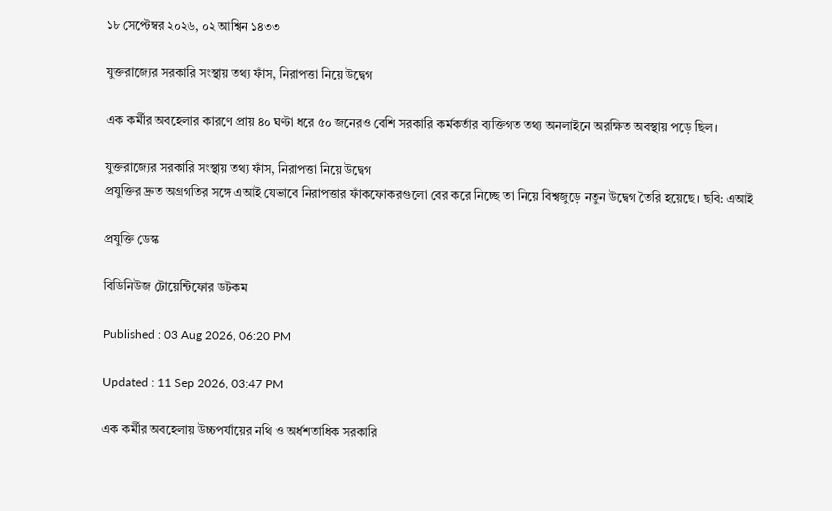১৮ সেপ্টেম্বর ২০২৬, ০২ আশ্বিন ১৪৩৩

যুক্তরাজ্যের সরকারি সংস্থায় তথ্য ফাঁস, নিরাপত্তা নিয়ে উদ্বেগ

এক কর্মীর অবহেলার কারণে প্রায় ৪০ ঘণ্টা ধরে ৫০ জনেরও বেশি সরকারি কর্মকর্তার ব্যক্তিগত তথ্য অনলাইনে অরক্ষিত অবস্থায় পড়ে ছিল।

যুক্তরাজ্যের সরকারি সংস্থায় তথ্য ফাঁস, নিরাপত্তা নিয়ে উদ্বেগ
প্রযুক্তির দ্রুত অগ্রগতির সঙ্গে এআই যেভাবে নিরাপত্তার ফাঁকফোকরগুলো বের করে নিচ্ছে তা নিয়ে বিশ্বজুড়ে নতুন উদ্বেগ তৈরি হয়েছে। ছবি: এআই

প্রযুক্তি ডেস্ক

বিডিনিউজ টোয়েন্টিফোর ডটকম

Published : 03 Aug 2026, 06:20 PM

Updated : 11 Sep 2026, 03:47 PM

এক কর্মীর অবহেলায় উচ্চপর্যায়ের নথি ও অর্ধশতাধিক সরকারি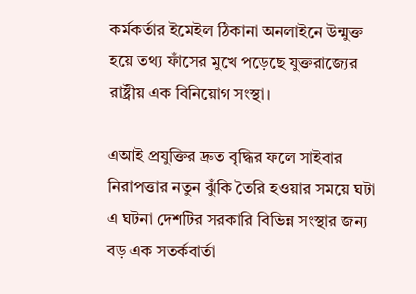কর্মকর্তার ইমেইল ঠিকানা অনলাইনে উন্মুক্ত হয়ে তথ্য ফাঁসের মুখে পড়েছে যুক্তরাজ্যের রাষ্ট্রীয় এক বিনিয়োগ সংস্থা।

এআই প্রযুক্তির দ্রুত বৃদ্ধির ফলে সাইবার নিরাপত্তার নতুন ঝুঁকি তৈরি হওয়ার সময়ে ঘটা এ ঘটনা দেশটির সরকারি বিভিন্ন সংস্থার জন্য বড় এক সতর্কবার্তা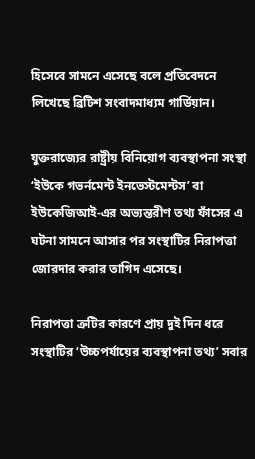হিসেবে সামনে এসেছে বলে প্রতিবেদনে লিখেছে ব্রিটিশ সংবাদমাধ্যম গার্ডিয়ান।

যুক্তরাজ্যের রাষ্ট্রীয় বিনিয়োগ ব্যবস্থাপনা সংস্থা ‘ইউকে গভর্নমেন্ট ইনভেস্টমেন্টস’ বা ইউকেজিআই-এর অভ্যন্তরীণ তথ্য ফাঁসের এ ঘটনা সামনে আসার পর সংস্থাটির নিরাপত্তা জোরদার করার তাগিদ এসেছে।

নিরাপত্তা ত্রুটির কারণে প্রায় দুই দিন ধরে সংস্থাটির ‘উচ্চপর্যায়ের ব্যবস্থাপনা তথ্য’ সবার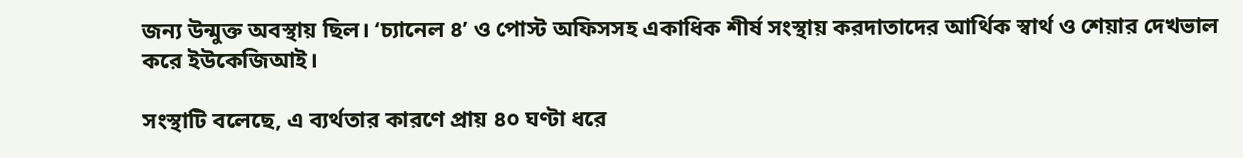জন্য উন্মুক্ত অবস্থায় ছিল। ‘চ্যানেল ৪’ ও পোস্ট অফিসসহ একাধিক শীর্ষ সংস্থায় করদাতাদের আর্থিক স্বার্থ ও শেয়ার দেখভাল করে ইউকেজিআই।

সংস্থাটি বলেছে, এ ব্যর্থতার কারণে প্রায় ৪০ ঘণ্টা ধরে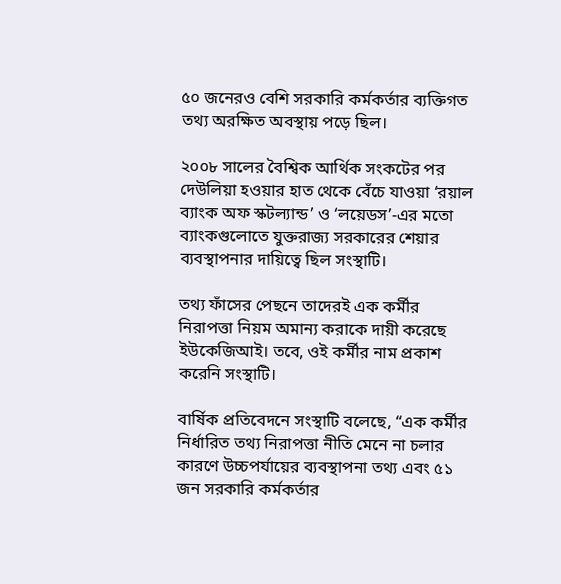৫০ জনেরও বেশি সরকারি কর্মকর্তার ব্যক্তিগত তথ্য অরক্ষিত অবস্থায় পড়ে ছিল।

২০০৮ সালের বৈশ্বিক আর্থিক সংকটের পর দেউলিয়া হওয়ার হাত থেকে বেঁচে যাওয়া ‘রয়াল ব্যাংক অফ স্কটল্যান্ড’ ও ‘লয়েডস’-এর মতো ব্যাংকগুলোতে যুক্তরাজ্য সরকারের শেয়ার ব্যবস্থাপনার দায়িত্বে ছিল সংস্থাটি।

তথ্য ফাঁসের পেছনে তাদেরই এক কর্মীর নিরাপত্তা নিয়ম অমান্য করাকে দায়ী করেছে ইউকেজিআই। তবে, ওই কর্মীর নাম প্রকাশ করেনি সংস্থাটি।

বার্ষিক প্রতিবেদনে সংস্থাটি বলেছে, “এক কর্মীর নির্ধারিত তথ্য নিরাপত্তা নীতি মেনে না চলার কারণে উচ্চপর্যায়ের ব্যবস্থাপনা তথ্য এবং ৫১ জন সরকারি কর্মকর্তার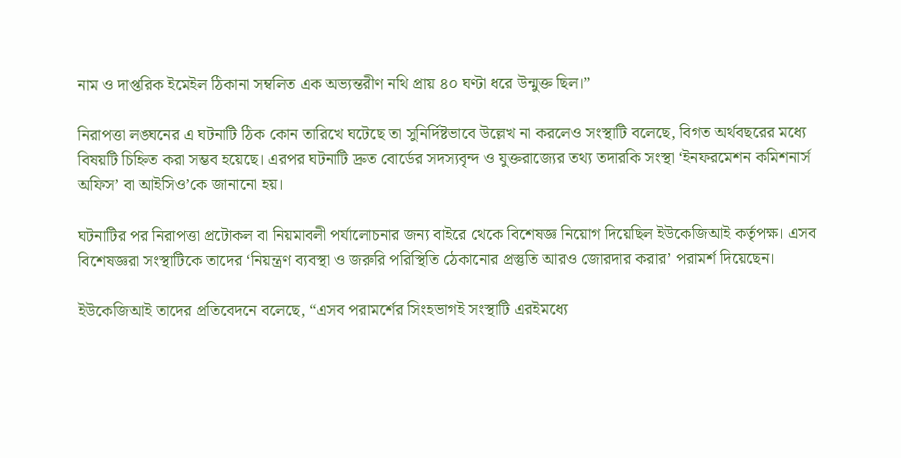নাম ও দাপ্তরিক ইমেইল ঠিকানা সম্বলিত এক অভ্যন্তরীণ নথি প্রায় ৪০ ঘণ্টা ধরে উন্মুক্ত ছিল।”

নিরাপত্তা লঙ্ঘনের এ ঘটনাটি ঠিক কোন তারিখে ঘটেছে তা সুনির্দিষ্টভাবে উল্লেখ না করলেও সংস্থাটি বলেছে, বিগত অর্থবছরের মধ্যে বিষয়টি চিহ্নিত করা সম্ভব হয়েছে। এরপর ঘটনাটি দ্রুত বোর্ডের সদস্যবৃন্দ ও যুক্তরাজ্যের তথ্য তদারকি সংস্থা ‘ইনফরমেশন কমিশনার্স অফিস’ বা আইসিও’কে জানানো হয়।

ঘটনাটির পর নিরাপত্তা প্রটোকল বা নিয়মাবলী পর্যালোচনার জন্য বাইরে থেকে বিশেষজ্ঞ নিয়োগ দিয়েছিল ইউকেজিআই কর্তৃপক্ষ। এসব বিশেষজ্ঞরা সংস্থাটিকে তাদের ‘নিয়ন্ত্রণ ব্যবস্থা ও জরুরি পরিস্থিতি ঠেকানোর প্রস্তুতি আরও জোরদার করার’ পরামর্শ দিয়েছেন।

ইউকেজিআই তাদের প্রতিবেদনে বলেছে, “এসব পরামর্শের সিংহভাগই সংস্থাটি এরইমধ্যে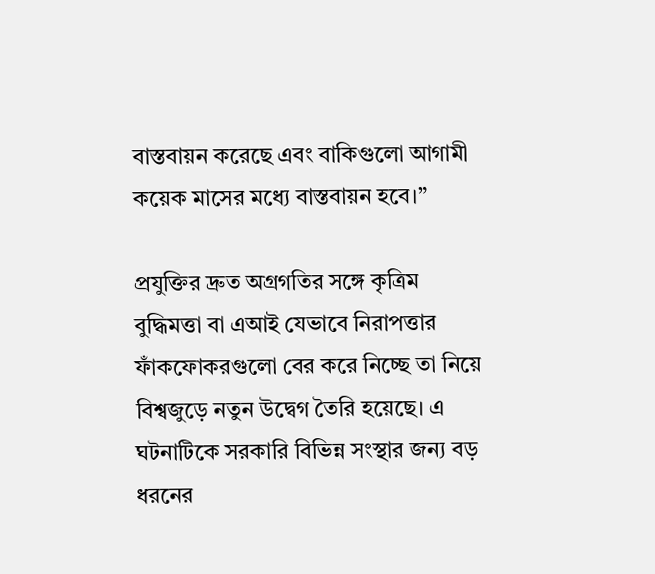বাস্তবায়ন করেছে এবং বাকিগুলো আগামী কয়েক মাসের মধ্যে বাস্তবায়ন হবে।”

প্রযুক্তির দ্রুত অগ্রগতির সঙ্গে কৃত্রিম বুদ্ধিমত্তা বা এআই যেভাবে নিরাপত্তার ফাঁকফোকরগুলো বের করে নিচ্ছে তা নিয়ে বিশ্বজুড়ে নতুন উদ্বেগ তৈরি হয়েছে। এ ঘটনাটিকে সরকারি বিভিন্ন সংস্থার জন্য বড় ধরনের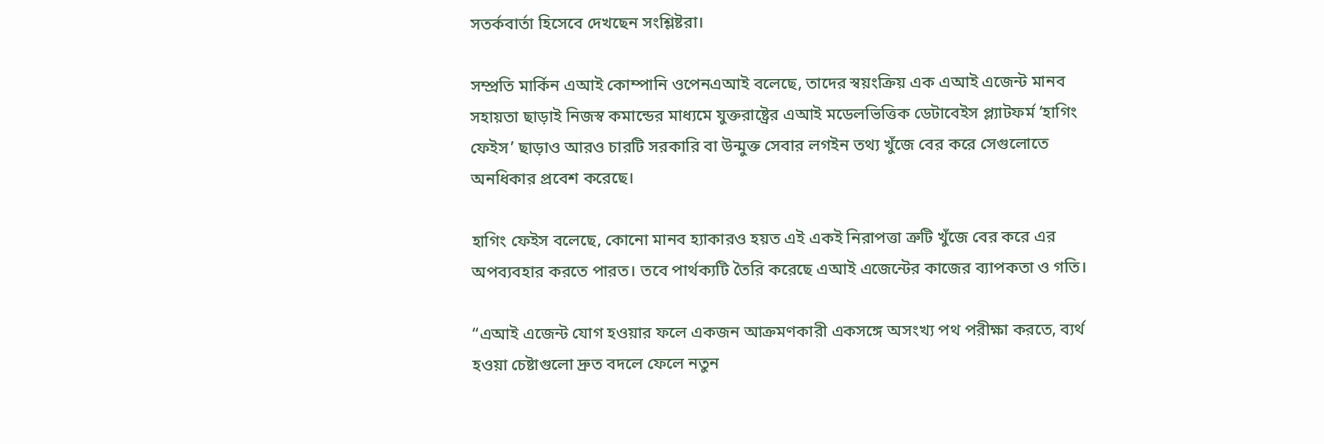সতর্কবার্তা হিসেবে দেখছেন সংশ্লিষ্টরা।

সম্প্রতি মার্কিন এআই কোম্পানি ওপেনএআই বলেছে, তাদের স্বয়ংক্রিয় এক এআই এজেন্ট মানব সহায়তা ছাড়াই নিজস্ব কমান্ডের মাধ্যমে যুক্তরাষ্ট্রের এআই মডেলভিত্তিক ডেটাবেইস প্ল্যাটফর্ম ‘হাগিং ফেইস’ ছাড়াও আরও চারটি সরকারি বা উন্মুক্ত সেবার লগইন তথ্য খুঁজে বের করে সেগুলোতে অনধিকার প্রবেশ করেছে।

হাগিং ফেইস বলেছে, কোনো মানব হ্যাকারও হয়ত এই একই নিরাপত্তা ত্রুটি খুঁজে বের করে এর অপব্যবহার করতে পারত। তবে পার্থক্যটি তৈরি করেছে এআই এজেন্টের কাজের ব্যাপকতা ও গতি।

“এআই এজেন্ট যোগ হওয়ার ফলে একজন আক্রমণকারী একসঙ্গে অসংখ্য পথ পরীক্ষা করতে, ব্যর্থ হওয়া চেষ্টাগুলো দ্রুত বদলে ফেলে নতুন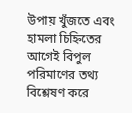উপায় খুঁজতে এবং হামলা চিহ্নিতের আগেই বিপুল পরিমাণের তথ্য বিশ্লেষণ করে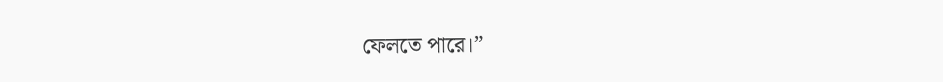ফেলতে পারে।”